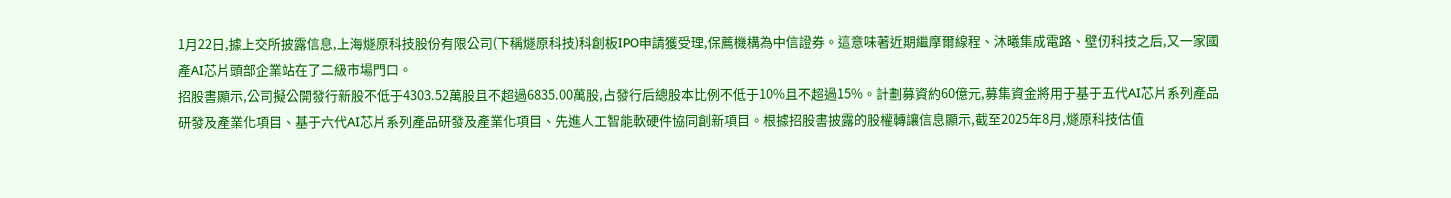1月22日,據上交所披露信息,上海燧原科技股份有限公司(下稱燧原科技)科創板IPO申請獲受理,保薦機構為中信證券。這意味著近期繼摩爾線程、沐曦集成電路、壁仞科技之后,又一家國產AI芯片頭部企業站在了二級市場門口。
招股書顯示,公司擬公開發行新股不低于4303.52萬股且不超過6835.00萬股,占發行后總股本比例不低于10%且不超過15%。計劃募資約60億元,募集資金將用于基于五代AI芯片系列產品研發及產業化項目、基于六代AI芯片系列產品研發及產業化項目、先進人工智能軟硬件協同創新項目。根據招股書披露的股權轉讓信息顯示,截至2025年8月,燧原科技估值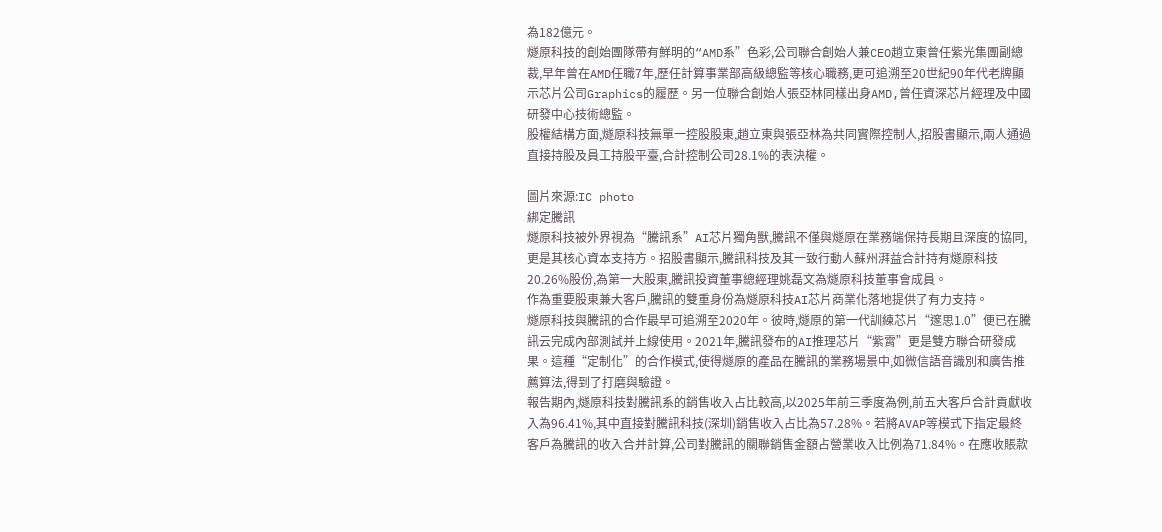為182億元。
燧原科技的創始團隊帶有鮮明的“AMD系”色彩,公司聯合創始人兼CEO趙立東曾任紫光集團副總裁,早年曾在AMD任職7年,歷任計算事業部高級總監等核心職務,更可追溯至20世紀90年代老牌顯示芯片公司Graphics的履歷。另一位聯合創始人張亞林同樣出身AMD,曾任資深芯片經理及中國研發中心技術總監。
股權結構方面,燧原科技無單一控股股東,趙立東與張亞林為共同實際控制人,招股書顯示,兩人通過直接持股及員工持股平臺,合計控制公司28.1%的表決權。

圖片來源:IC photo
綁定騰訊
燧原科技被外界視為“騰訊系”AI芯片獨角獸,騰訊不僅與燧原在業務端保持長期且深度的協同,更是其核心資本支持方。招股書顯示,騰訊科技及其一致行動人蘇州湃益合計持有燧原科技20.26%股份,為第一大股東,騰訊投資董事總經理姚磊文為燧原科技董事會成員。
作為重要股東兼大客戶,騰訊的雙重身份為燧原科技AI芯片商業化落地提供了有力支持。
燧原科技與騰訊的合作最早可追溯至2020年。彼時,燧原的第一代訓練芯片“邃思1.0”便已在騰訊云完成內部測試并上線使用。2021年,騰訊發布的AI推理芯片“紫霄”更是雙方聯合研發成果。這種“定制化”的合作模式,使得燧原的產品在騰訊的業務場景中,如微信語音識別和廣告推薦算法,得到了打磨與驗證。
報告期內,燧原科技對騰訊系的銷售收入占比較高,以2025年前三季度為例,前五大客戶合計貢獻收入為96.41%,其中直接對騰訊科技(深圳)銷售收入占比為57.28%。若將AVAP等模式下指定最終客戶為騰訊的收入合并計算,公司對騰訊的關聯銷售金額占營業收入比例為71.84%。在應收賬款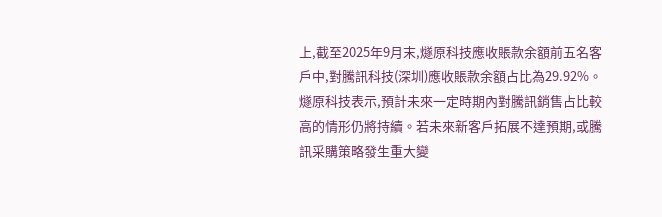上,截至2025年9月末,燧原科技應收賬款余額前五名客戶中,對騰訊科技(深圳)應收賬款余額占比為29.92%。
燧原科技表示,預計未來一定時期內對騰訊銷售占比較高的情形仍將持續。若未來新客戶拓展不達預期,或騰訊采購策略發生重大變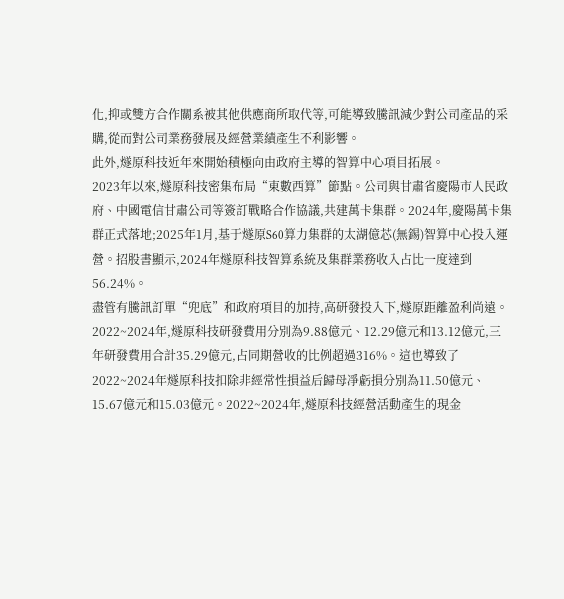化,抑或雙方合作關系被其他供應商所取代等,可能導致騰訊減少對公司產品的采購,從而對公司業務發展及經營業績產生不利影響。
此外,燧原科技近年來開始積極向由政府主導的智算中心項目拓展。
2023年以來,燧原科技密集布局“東數西算”節點。公司與甘肅省慶陽市人民政府、中國電信甘肅公司等簽訂戰略合作協議,共建萬卡集群。2024年,慶陽萬卡集群正式落地;2025年1月,基于燧原S60算力集群的太湖億芯(無錫)智算中心投入運營。招股書顯示,2024年燧原科技智算系統及集群業務收入占比一度達到56.24%。
盡管有騰訊訂單“兜底”和政府項目的加持,高研發投入下,燧原距離盈利尚遠。2022~2024年,燧原科技研發費用分別為9.88億元、12.29億元和13.12億元,三年研發費用合計35.29億元,占同期營收的比例超過316%。這也導致了2022~2024年燧原科技扣除非經常性損益后歸母凈虧損分別為11.50億元、15.67億元和15.03億元。2022~2024年,燧原科技經營活動產生的現金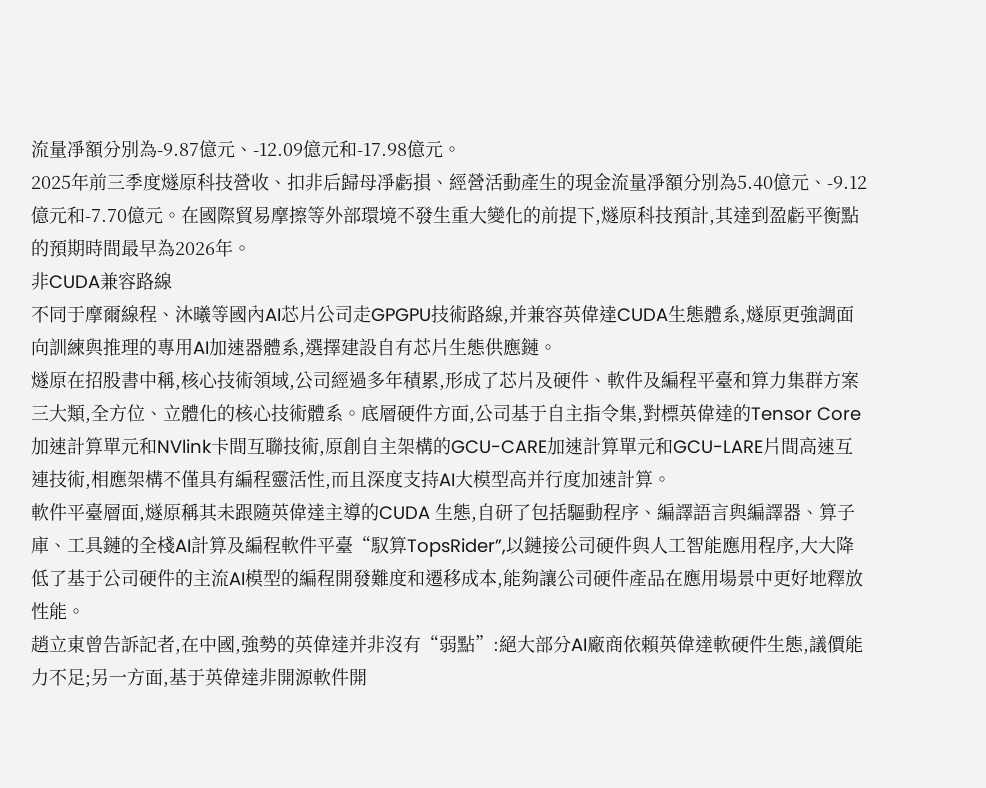流量凈額分別為-9.87億元、-12.09億元和-17.98億元。
2025年前三季度燧原科技營收、扣非后歸母凈虧損、經營活動產生的現金流量凈額分別為5.40億元、-9.12億元和-7.70億元。在國際貿易摩擦等外部環境不發生重大變化的前提下,燧原科技預計,其達到盈虧平衡點的預期時間最早為2026年。
非CUDA兼容路線
不同于摩爾線程、沐曦等國內AI芯片公司走GPGPU技術路線,并兼容英偉達CUDA生態體系,燧原更強調面向訓練與推理的專用AI加速器體系,選擇建設自有芯片生態供應鏈。
燧原在招股書中稱,核心技術領域,公司經過多年積累,形成了芯片及硬件、軟件及編程平臺和算力集群方案三大類,全方位、立體化的核心技術體系。底層硬件方面,公司基于自主指令集,對標英偉達的Tensor Core加速計算單元和NVlink卡間互聯技術,原創自主架構的GCU-CARE加速計算單元和GCU-LARE片間高速互連技術,相應架構不僅具有編程靈活性,而且深度支持AI大模型高并行度加速計算。
軟件平臺層面,燧原稱其未跟隨英偉達主導的CUDA 生態,自研了包括驅動程序、編譯語言與編譯器、算子庫、工具鏈的全棧AI計算及編程軟件平臺“馭算TopsRider”,以鏈接公司硬件與人工智能應用程序,大大降低了基于公司硬件的主流AI模型的編程開發難度和遷移成本,能夠讓公司硬件產品在應用場景中更好地釋放性能。
趙立東曾告訴記者,在中國,強勢的英偉達并非沒有“弱點”:絕大部分AI廠商依賴英偉達軟硬件生態,議價能力不足;另一方面,基于英偉達非開源軟件開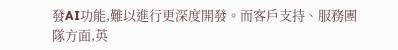發AI功能,難以進行更深度開發。而客戶支持、服務團隊方面,英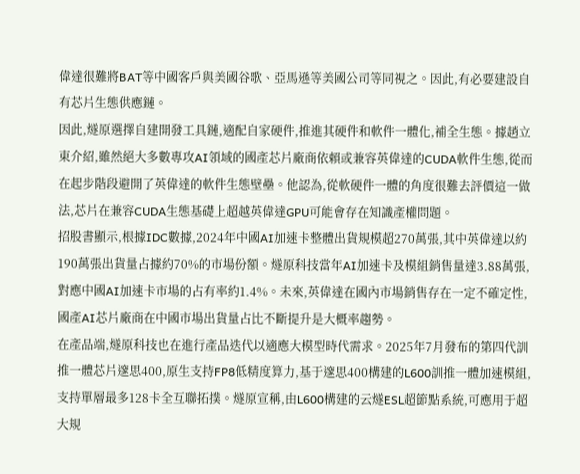偉達很難將BAT等中國客戶與美國谷歌、亞馬遜等美國公司等同視之。因此,有必要建設自有芯片生態供應鏈。
因此,燧原選擇自建開發工具鏈,適配自家硬件,推進其硬件和軟件一體化,補全生態。據趙立東介紹,雖然絕大多數專攻AI領域的國產芯片廠商依賴或兼容英偉達的CUDA軟件生態,從而在起步階段避開了英偉達的軟件生態壁壘。他認為,從軟硬件一體的角度很難去評價這一做法,芯片在兼容CUDA生態基礎上超越英偉達GPU可能會存在知識產權問題。
招股書顯示,根據IDC數據,2024年中國AI加速卡整體出貨規模超270萬張,其中英偉達以約190萬張出貨量占據約70%的市場份額。燧原科技當年AI加速卡及模組銷售量達3.88萬張,對應中國AI加速卡市場的占有率約1.4%。未來,英偉達在國內市場銷售存在一定不確定性,國產AI芯片廠商在中國市場出貨量占比不斷提升是大概率趨勢。
在產品端,燧原科技也在進行產品迭代以適應大模型時代需求。2025年7月發布的第四代訓推一體芯片邃思400,原生支持FP8低精度算力,基于邃思400構建的L600訓推一體加速模組,支持單層最多128卡全互聯拓撲。燧原宣稱,由L600構建的云燧ESL超節點系統,可應用于超大規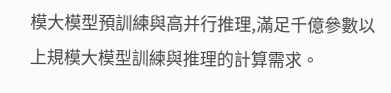模大模型預訓練與高并行推理,滿足千億參數以上規模大模型訓練與推理的計算需求。